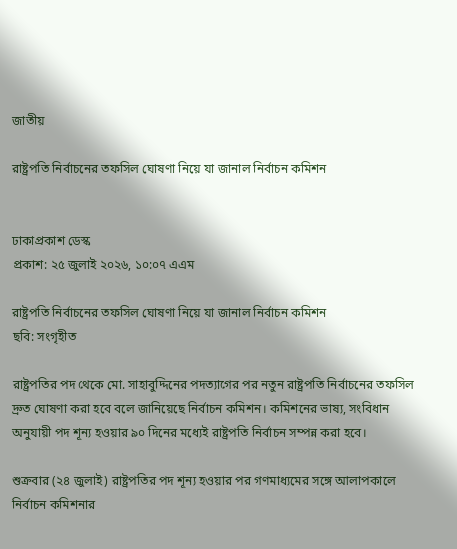জাতীয়

রাষ্ট্রপতি নির্বাচনের তফসিল ঘোষণা নিয়ে যা জানাল নির্বাচন কমিশন


ঢাকাপ্রকাশ ডেস্ক
প্রকাশ: ২৫ জুলাই ২০২৬, ১০:০৭ এএম

রাষ্ট্রপতি নির্বাচনের তফসিল ঘোষণা নিয়ে যা জানাল নির্বাচন কমিশন
ছবি: সংগৃহীত

রাষ্ট্রপতির পদ থেকে মো. সাহাবুদ্দিনের পদত্যাগের পর নতুন রাষ্ট্রপতি নির্বাচনের তফসিল দ্রুত ঘোষণা করা হবে বলে জানিয়েছে নির্বাচন কমিশন। কমিশনের ভাষ্য, সংবিধান অনুযায়ী পদ শূন্য হওয়ার ৯০ দিনের মধ্যেই রাষ্ট্রপতি নির্বাচন সম্পন্ন করা হবে।

শুক্রবার (২৪ জুলাই) রাষ্ট্রপতির পদ শূন্য হওয়ার পর গণমাধ্যমের সঙ্গে আলাপকালে নির্বাচন কমিশনার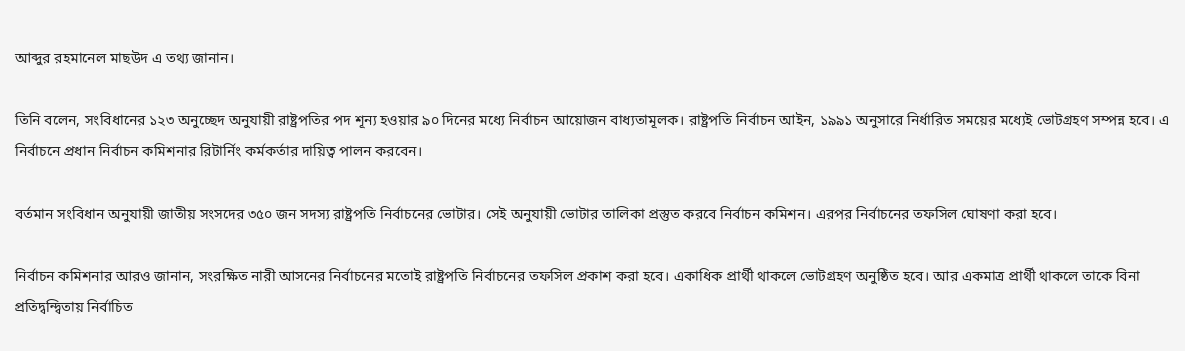আব্দুর রহমানেল মাছউদ এ তথ্য জানান।

তিনি বলেন, সংবিধানের ১২৩ অনুচ্ছেদ অনুযায়ী রাষ্ট্রপতির পদ শূন্য হওয়ার ৯০ দিনের মধ্যে নির্বাচন আয়োজন বাধ্যতামূলক। রাষ্ট্রপতি নির্বাচন আইন, ১৯৯১ অনুসারে নির্ধারিত সময়ের মধ্যেই ভোটগ্রহণ সম্পন্ন হবে। এ নির্বাচনে প্রধান নির্বাচন কমিশনার রিটার্নিং কর্মকর্তার দায়িত্ব পালন করবেন।

বর্তমান সংবিধান অনুযায়ী জাতীয় সংসদের ৩৫০ জন সদস্য রাষ্ট্রপতি নির্বাচনের ভোটার। সেই অনুযায়ী ভোটার তালিকা প্রস্তুত করবে নির্বাচন কমিশন। এরপর নির্বাচনের তফসিল ঘোষণা করা হবে।

নির্বাচন কমিশনার আরও জানান, সংরক্ষিত নারী আসনের নির্বাচনের মতোই রাষ্ট্রপতি নির্বাচনের তফসিল প্রকাশ করা হবে। একাধিক প্রার্থী থাকলে ভোটগ্রহণ অনুষ্ঠিত হবে। আর একমাত্র প্রার্থী থাকলে তাকে বিনা প্রতিদ্বন্দ্বিতায় নির্বাচিত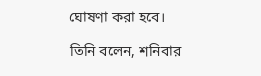ঘোষণা করা হবে।

তিনি বলেন, শনিবার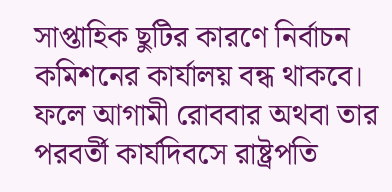সাপ্তাহিক ছুটির কারণে নির্বাচন কমিশনের কার্যালয় বন্ধ থাকবে। ফলে আগামী রোববার অথবা তার পরবর্তী কার্যদিবসে রাষ্ট্রপতি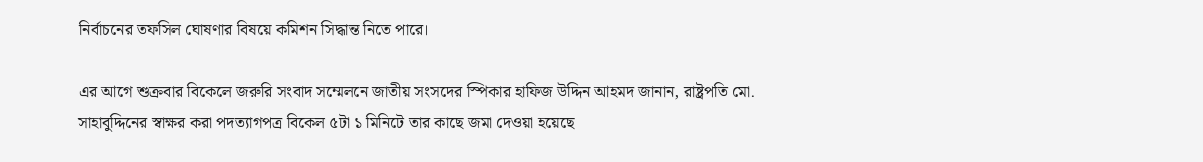নির্বাচনের তফসিল ঘোষণার বিষয়ে কমিশন সিদ্ধান্ত নিতে পারে।

এর আগে শুক্রবার বিকেলে জরুরি সংবাদ সম্মেলনে জাতীয় সংসদের স্পিকার হাফিজ উদ্দিন আহমদ জানান, রাষ্ট্রপতি মো. সাহাবুদ্দিনের স্বাক্ষর করা পদত্যাগপত্র বিকেল ৫টা ১ মিনিটে তার কাছে জমা দেওয়া হয়েছে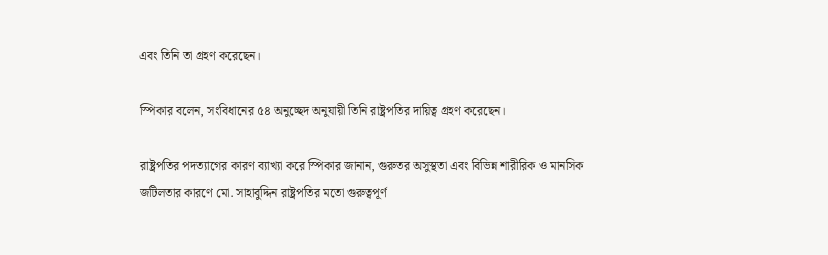এবং তিনি তা গ্রহণ করেছেন।

স্পিকার বলেন, সংবিধানের ৫৪ অনুচ্ছেদ অনুযায়ী তিনি রাষ্ট্রপতির দায়িত্ব গ্রহণ করেছেন।

রাষ্ট্রপতির পদত্যাগের কারণ ব্যাখ্যা করে স্পিকার জানান, গুরুতর অসুস্থতা এবং বিভিন্ন শারীরিক ও মানসিক জটিলতার কারণে মো. সাহাবুদ্দিন রাষ্ট্রপতির মতো গুরুত্বপূর্ণ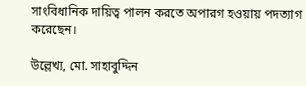সাংবিধানিক দায়িত্ব পালন করতে অপারগ হওয়ায় পদত্যাগ করেছেন।

উল্লেখ্য, মো. সাহাবুদ্দিন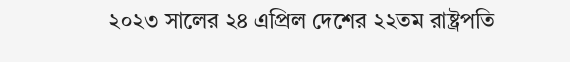২০২৩ সালের ২৪ এপ্রিল দেশের ২২তম রাষ্ট্রপতি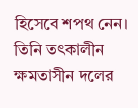হিসেবে শপথ নেন। তিনি তৎকালীন ক্ষমতাসীন দলের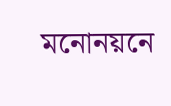মনোনয়নে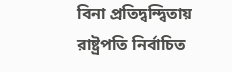বিনা প্রতিদ্বন্দ্বিতায় রাষ্ট্রপতি নির্বাচিত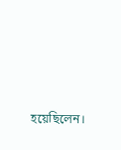হয়েছিলেন।